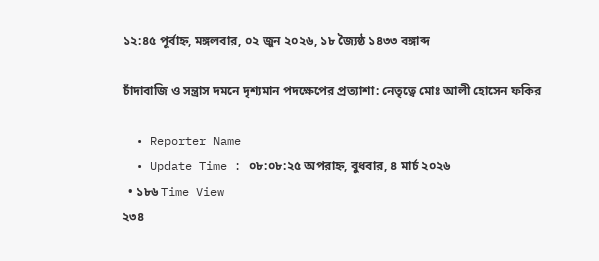১২:৪৫ পূর্বাহ্ন, মঙ্গলবার, ০২ জুন ২০২৬, ১৮ জ্যৈষ্ঠ ১৪৩৩ বঙ্গাব্দ

চাঁদাবাজি ও সন্ত্রাস দমনে দৃশ্যমান পদক্ষেপের প্রত্যাশা: নেতৃত্বে মোঃ আলী হোসেন ফকির

  • Reporter Name
  • Update Time : ০৮:০৮:২৫ অপরাহ্ন, বুধবার, ৪ মার্চ ২০২৬
  • ১৮৬ Time View
২৩৪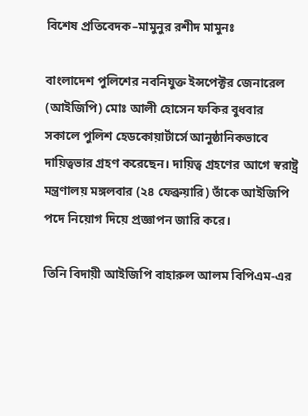বিশেষ প্রতিবেদক–মামুনুর রশীদ মামুনঃ

বাংলাদেশ পুলিশের নবনিযুক্ত ইন্সপেক্টর জেনারেল (আইজিপি) মোঃ আলী হোসেন ফকির বুধবার সকালে পুলিশ হেডকোয়ার্টার্সে আনুষ্ঠানিকভাবে দায়িত্বভার গ্রহণ করেছেন। দায়িত্ব গ্রহণের আগে স্বরাষ্ট্র মন্ত্রণালয় মঙ্গলবার (২৪ ফেব্রুয়ারি) তাঁকে আইজিপি পদে নিয়োগ দিয়ে প্রজ্ঞাপন জারি করে।

তিনি বিদায়ী আইজিপি বাহারুল আলম বিপিএম-এর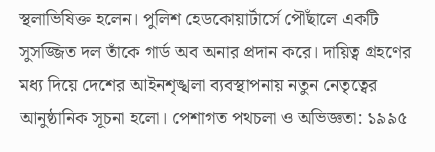স্থলাভিষিক্ত হলেন। পুলিশ হেডকোয়ার্টার্সে পৌঁছালে একটি সুসজ্জিত দল তাঁকে গার্ড অব অনার প্রদান করে। দায়িত্ব গ্রহণের মধ্য দিয়ে দেশের আইনশৃঙ্খলা ব্যবস্থাপনায় নতুন নেতৃত্বের আনুষ্ঠানিক সূচনা হলো। পেশাগত পথচলা ও অভিজ্ঞতা: ১৯৯৫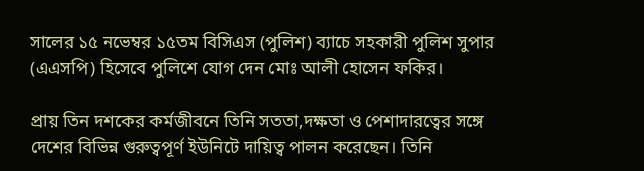সালের ১৫ নভেম্বর ১৫তম বিসিএস (পুলিশ) ব্যাচে সহকারী পুলিশ সুপার (এএসপি) হিসেবে পুলিশে যোগ দেন মোঃ আলী হোসেন ফকির।

প্রায় তিন দশকের কর্মজীবনে তিনি সততা,দক্ষতা ও পেশাদারত্বের সঙ্গে দেশের বিভিন্ন গুরুত্বপূর্ণ ইউনিটে দায়িত্ব পালন করেছেন। তিনি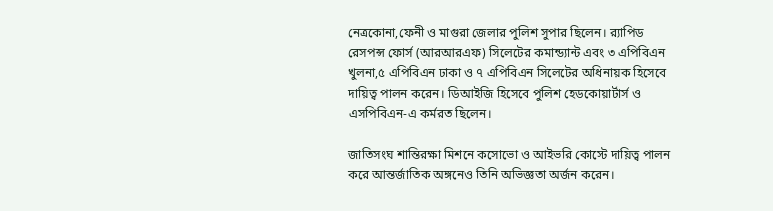নেত্রকোনা,ফেনী ও মাগুরা জেলার পুলিশ সুপার ছিলেন। র‍্যাপিড রেসপন্স ফোর্স (আরআরএফ) সিলেটের কমান্ড্যান্ট এবং ৩ এপিবিএন খুলনা,৫ এপিবিএন ঢাকা ও ৭ এপিবিএন সিলেটের অধিনায়ক হিসেবে দায়িত্ব পালন করেন। ডিআইজি হিসেবে পুলিশ হেডকোয়ার্টার্স ও এসপিবিএন-এ কর্মরত ছিলেন।

জাতিসংঘ শান্তিরক্ষা মিশনে কসোভো ও আইভরি কোস্টে দায়িত্ব পালন করে আন্তর্জাতিক অঙ্গনেও তিনি অভিজ্ঞতা অর্জন করেন।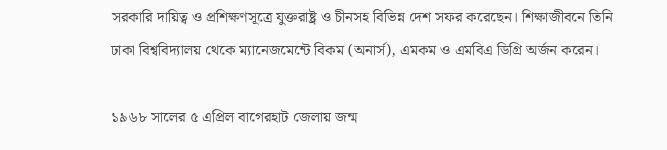সরকারি দায়িত্ব ও প্রশিক্ষণসূত্রে যুক্তরাষ্ট্র ও চীনসহ বিভিন্ন দেশ সফর করেছেন। শিক্ষাজীবনে তিনি ঢাকা বিশ্ববিদ্যালয় থেকে ম্যানেজমেন্টে বিকম (অনার্স), এমকম ও এমবিএ ডিগ্রি অর্জন করেন।

১৯৬৮ সালের ৫ এপ্রিল বাগেরহাট জেলায় জন্ম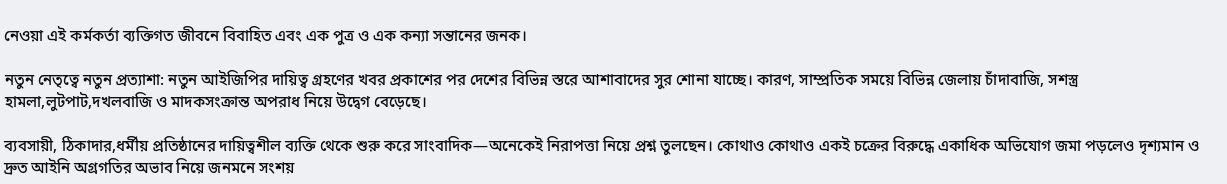নেওয়া এই কর্মকর্তা ব্যক্তিগত জীবনে বিবাহিত এবং এক পুত্র ও এক কন্যা সন্তানের জনক।

নতুন নেতৃত্বে নতুন প্রত্যাশা: নতুন আইজিপির দায়িত্ব গ্রহণের খবর প্রকাশের পর দেশের বিভিন্ন স্তরে আশাবাদের সুর শোনা যাচ্ছে। কারণ, সাম্প্রতিক সময়ে বিভিন্ন জেলায় চাঁদাবাজি, সশস্ত্র হামলা,লুটপাট,দখলবাজি ও মাদকসংক্রান্ত অপরাধ নিয়ে উদ্বেগ বেড়েছে।

ব্যবসায়ী, ঠিকাদার,ধর্মীয় প্রতিষ্ঠানের দায়িত্বশীল ব্যক্তি থেকে শুরু করে সাংবাদিক—অনেকেই নিরাপত্তা নিয়ে প্রশ্ন তুলছেন। কোথাও কোথাও একই চক্রের বিরুদ্ধে একাধিক অভিযোগ জমা পড়লেও দৃশ্যমান ও দ্রুত আইনি অগ্রগতির অভাব নিয়ে জনমনে সংশয়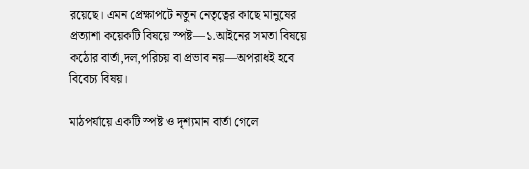রয়েছে। এমন প্রেক্ষাপটে নতুন নেতৃত্বের কাছে মানুষের প্রত্যাশা কয়েকটি বিষয়ে স্পষ্ট—১.আইনের সমতা বিষয়ে কঠোর বার্তা,দল,পরিচয় বা প্রভাব নয়—অপরাধই হবে বিবেচ্য বিষয়।

মাঠপর্যায়ে একটি স্পষ্ট ও দৃশ্যমান বার্তা গেলে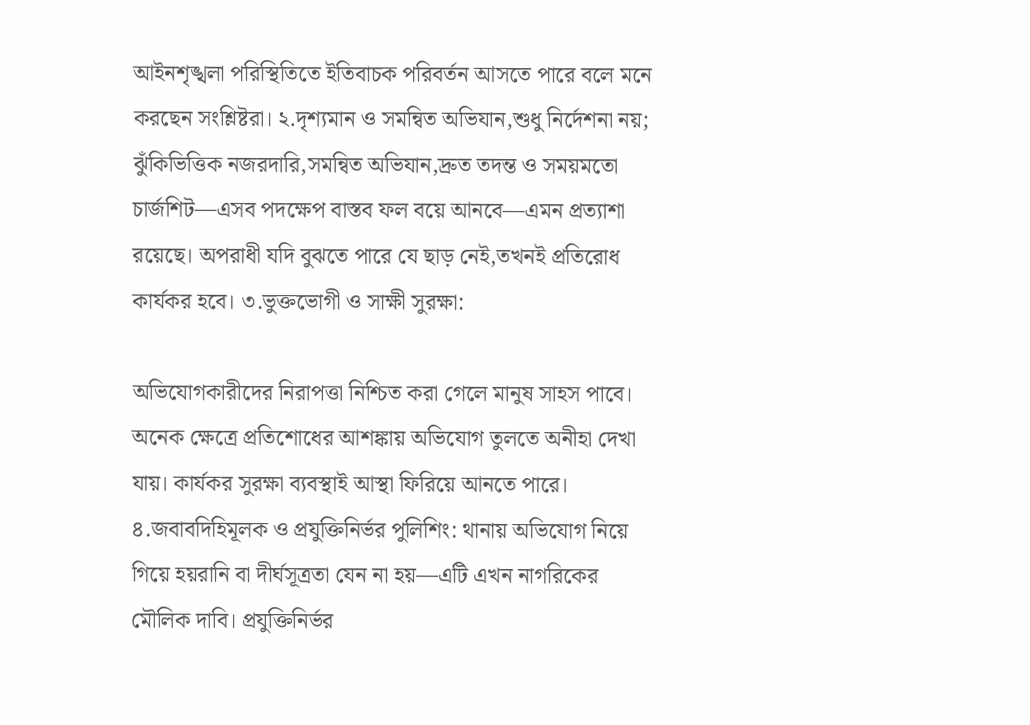আইনশৃঙ্খলা পরিস্থিতিতে ইতিবাচক পরিবর্তন আসতে পারে বলে মনে করছেন সংশ্লিষ্টরা। ২.দৃশ্যমান ও সমন্বিত অভিযান,শুধু নির্দেশনা নয়; ঝুঁকিভিত্তিক নজরদারি,সমন্বিত অভিযান,দ্রুত তদন্ত ও সময়মতো চার্জশিট—এসব পদক্ষেপ বাস্তব ফল বয়ে আনবে—এমন প্রত্যাশা রয়েছে। অপরাধী যদি বুঝতে পারে যে ছাড় নেই,তখনই প্রতিরোধ কার্যকর হবে। ৩.ভুক্তভোগী ও সাক্ষী সুরক্ষা:

অভিযোগকারীদের নিরাপত্তা নিশ্চিত করা গেলে মানুষ সাহস পাবে। অনেক ক্ষেত্রে প্রতিশোধের আশঙ্কায় অভিযোগ তুলতে অনীহা দেখা যায়। কার্যকর সুরক্ষা ব্যবস্থাই আস্থা ফিরিয়ে আনতে পারে। ৪.জবাবদিহিমূলক ও প্রযুক্তিনির্ভর পুলিশিং: থানায় অভিযোগ নিয়ে গিয়ে হয়রানি বা দীর্ঘসূত্রতা যেন না হয়—এটি এখন নাগরিকের মৌলিক দাবি। প্রযুক্তিনির্ভর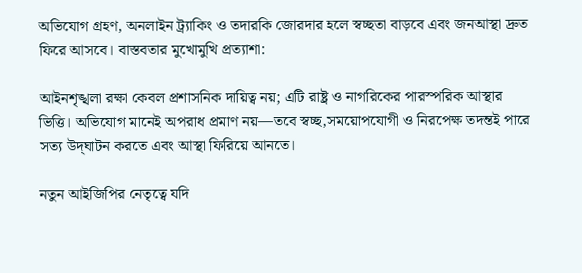অভিযোগ গ্রহণ, অনলাইন ট্র্যাকিং ও তদারকি জোরদার হলে স্বচ্ছতা বাড়বে এবং জনআস্থা দ্রুত ফিরে আসবে। বাস্তবতার মুখোমুখি প্রত্যাশা:

আইনশৃঙ্খলা রক্ষা কেবল প্রশাসনিক দায়িত্ব নয়; এটি রাষ্ট্র ও নাগরিকের পারস্পরিক আস্থার ভিত্তি। অভিযোগ মানেই অপরাধ প্রমাণ নয়—তবে স্বচ্ছ,সময়োপযোগী ও নিরপেক্ষ তদন্তই পারে সত্য উদ্‌ঘাটন করতে এবং আস্থা ফিরিয়ে আনতে।

নতুন আইজিপির নেতৃত্বে যদি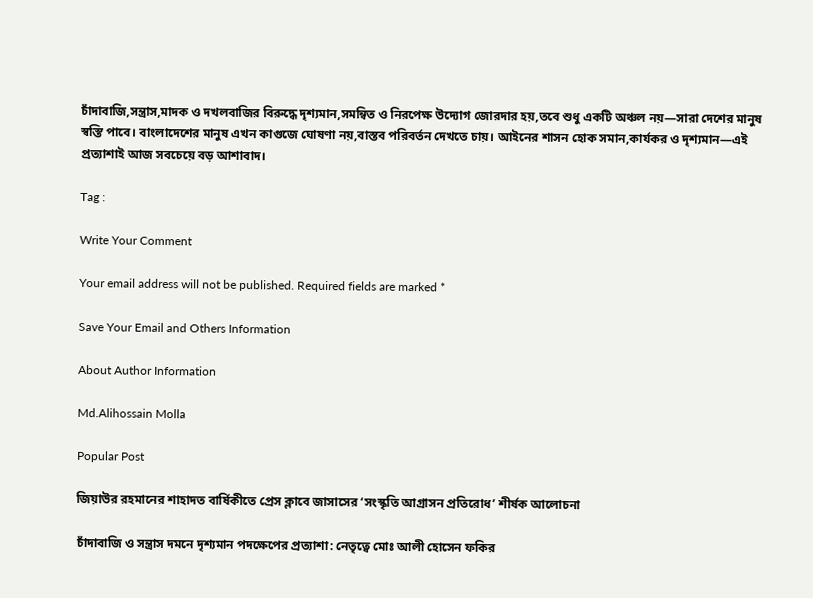চাঁদাবাজি,সন্ত্রাস,মাদক ও দখলবাজির বিরুদ্ধে দৃশ্যমান,সমন্বিত ও নিরপেক্ষ উদ্যোগ জোরদার হয়,তবে শুধু একটি অঞ্চল নয়—সারা দেশের মানুষ স্বস্তি পাবে। বাংলাদেশের মানুষ এখন কাগুজে ঘোষণা নয়,বাস্তব পরিবর্তন দেখতে চায়। আইনের শাসন হোক সমান,কার্যকর ও দৃশ্যমান—এই প্রত্যাশাই আজ সবচেয়ে বড় আশাবাদ।

Tag :

Write Your Comment

Your email address will not be published. Required fields are marked *

Save Your Email and Others Information

About Author Information

Md.Alihossain Molla

Popular Post

জিয়াউর রহমানের শাহাদত বার্ষিকীতে প্রেস ক্লাবে জাসাসের ‘সংস্কৃতি আগ্রাসন প্রতিরোধ’ শীর্ষক আলোচনা

চাঁদাবাজি ও সন্ত্রাস দমনে দৃশ্যমান পদক্ষেপের প্রত্যাশা: নেতৃত্বে মোঃ আলী হোসেন ফকির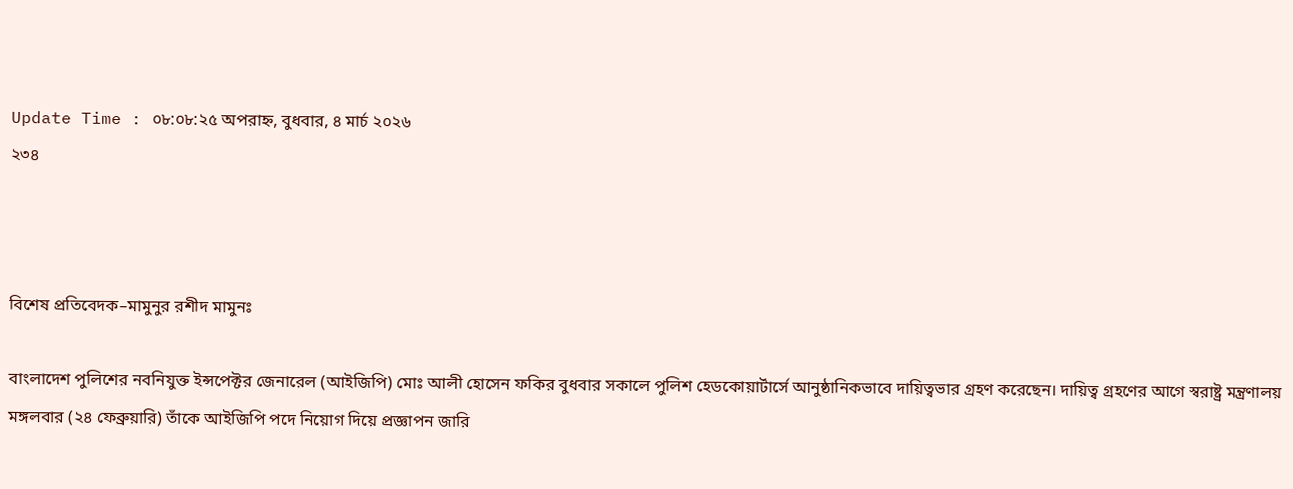Update Time : ০৮:০৮:২৫ অপরাহ্ন, বুধবার, ৪ মার্চ ২০২৬
২৩৪



বিশেষ প্রতিবেদক–মামুনুর রশীদ মামুনঃ

বাংলাদেশ পুলিশের নবনিযুক্ত ইন্সপেক্টর জেনারেল (আইজিপি) মোঃ আলী হোসেন ফকির বুধবার সকালে পুলিশ হেডকোয়ার্টার্সে আনুষ্ঠানিকভাবে দায়িত্বভার গ্রহণ করেছেন। দায়িত্ব গ্রহণের আগে স্বরাষ্ট্র মন্ত্রণালয় মঙ্গলবার (২৪ ফেব্রুয়ারি) তাঁকে আইজিপি পদে নিয়োগ দিয়ে প্রজ্ঞাপন জারি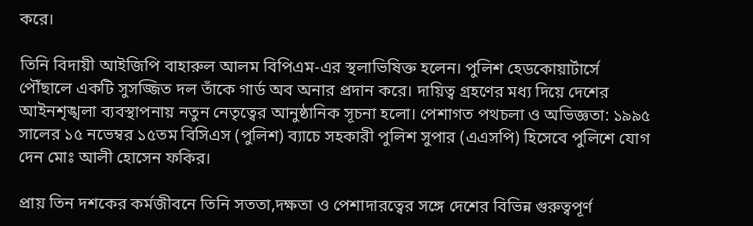করে।

তিনি বিদায়ী আইজিপি বাহারুল আলম বিপিএম-এর স্থলাভিষিক্ত হলেন। পুলিশ হেডকোয়ার্টার্সে পৌঁছালে একটি সুসজ্জিত দল তাঁকে গার্ড অব অনার প্রদান করে। দায়িত্ব গ্রহণের মধ্য দিয়ে দেশের আইনশৃঙ্খলা ব্যবস্থাপনায় নতুন নেতৃত্বের আনুষ্ঠানিক সূচনা হলো। পেশাগত পথচলা ও অভিজ্ঞতা: ১৯৯৫ সালের ১৫ নভেম্বর ১৫তম বিসিএস (পুলিশ) ব্যাচে সহকারী পুলিশ সুপার (এএসপি) হিসেবে পুলিশে যোগ দেন মোঃ আলী হোসেন ফকির।

প্রায় তিন দশকের কর্মজীবনে তিনি সততা,দক্ষতা ও পেশাদারত্বের সঙ্গে দেশের বিভিন্ন গুরুত্বপূর্ণ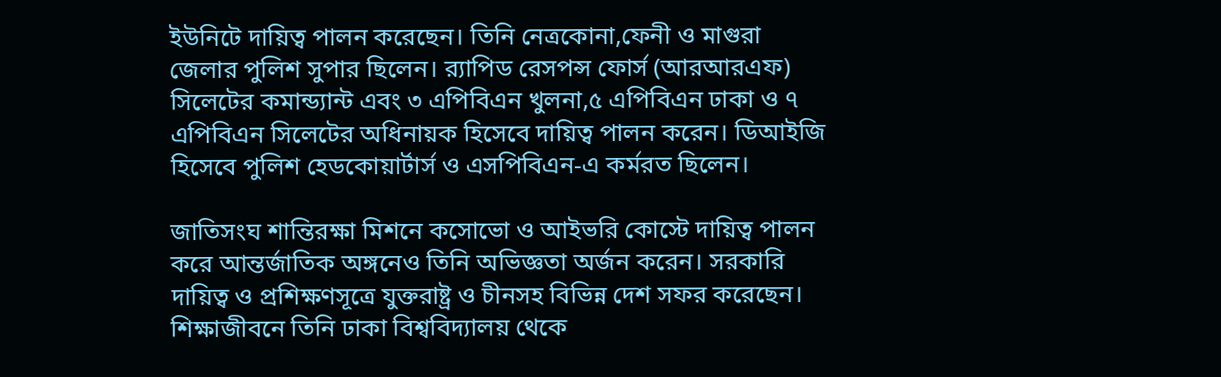ইউনিটে দায়িত্ব পালন করেছেন। তিনি নেত্রকোনা,ফেনী ও মাগুরা জেলার পুলিশ সুপার ছিলেন। র‍্যাপিড রেসপন্স ফোর্স (আরআরএফ) সিলেটের কমান্ড্যান্ট এবং ৩ এপিবিএন খুলনা,৫ এপিবিএন ঢাকা ও ৭ এপিবিএন সিলেটের অধিনায়ক হিসেবে দায়িত্ব পালন করেন। ডিআইজি হিসেবে পুলিশ হেডকোয়ার্টার্স ও এসপিবিএন-এ কর্মরত ছিলেন।

জাতিসংঘ শান্তিরক্ষা মিশনে কসোভো ও আইভরি কোস্টে দায়িত্ব পালন করে আন্তর্জাতিক অঙ্গনেও তিনি অভিজ্ঞতা অর্জন করেন। সরকারি দায়িত্ব ও প্রশিক্ষণসূত্রে যুক্তরাষ্ট্র ও চীনসহ বিভিন্ন দেশ সফর করেছেন। শিক্ষাজীবনে তিনি ঢাকা বিশ্ববিদ্যালয় থেকে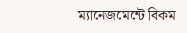ম্যানেজমেন্টে বিকম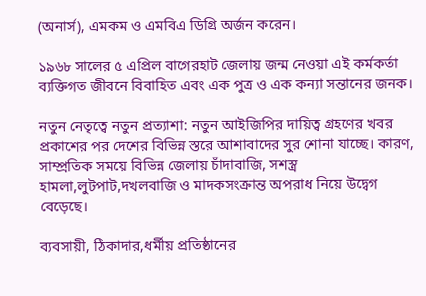(অনার্স), এমকম ও এমবিএ ডিগ্রি অর্জন করেন।

১৯৬৮ সালের ৫ এপ্রিল বাগেরহাট জেলায় জন্ম নেওয়া এই কর্মকর্তা ব্যক্তিগত জীবনে বিবাহিত এবং এক পুত্র ও এক কন্যা সন্তানের জনক।

নতুন নেতৃত্বে নতুন প্রত্যাশা: নতুন আইজিপির দায়িত্ব গ্রহণের খবর প্রকাশের পর দেশের বিভিন্ন স্তরে আশাবাদের সুর শোনা যাচ্ছে। কারণ, সাম্প্রতিক সময়ে বিভিন্ন জেলায় চাঁদাবাজি, সশস্ত্র হামলা,লুটপাট,দখলবাজি ও মাদকসংক্রান্ত অপরাধ নিয়ে উদ্বেগ বেড়েছে।

ব্যবসায়ী, ঠিকাদার,ধর্মীয় প্রতিষ্ঠানের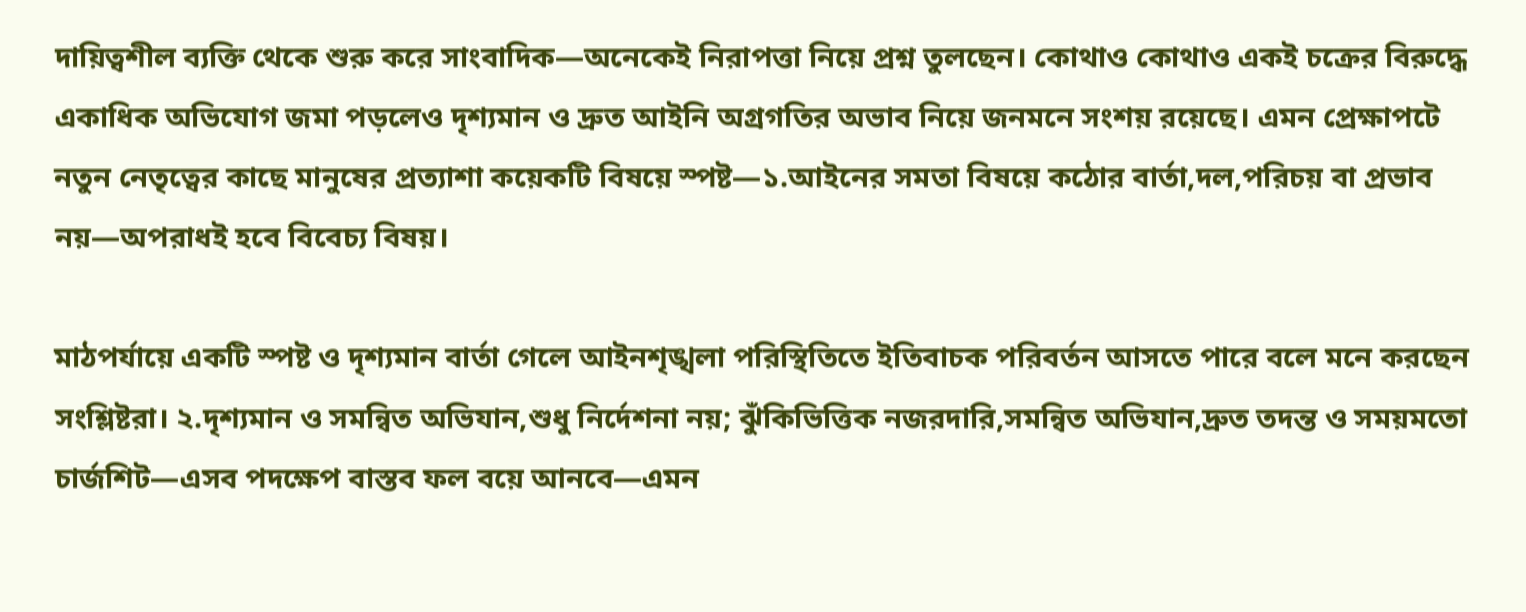দায়িত্বশীল ব্যক্তি থেকে শুরু করে সাংবাদিক—অনেকেই নিরাপত্তা নিয়ে প্রশ্ন তুলছেন। কোথাও কোথাও একই চক্রের বিরুদ্ধে একাধিক অভিযোগ জমা পড়লেও দৃশ্যমান ও দ্রুত আইনি অগ্রগতির অভাব নিয়ে জনমনে সংশয় রয়েছে। এমন প্রেক্ষাপটে নতুন নেতৃত্বের কাছে মানুষের প্রত্যাশা কয়েকটি বিষয়ে স্পষ্ট—১.আইনের সমতা বিষয়ে কঠোর বার্তা,দল,পরিচয় বা প্রভাব নয়—অপরাধই হবে বিবেচ্য বিষয়।

মাঠপর্যায়ে একটি স্পষ্ট ও দৃশ্যমান বার্তা গেলে আইনশৃঙ্খলা পরিস্থিতিতে ইতিবাচক পরিবর্তন আসতে পারে বলে মনে করছেন সংশ্লিষ্টরা। ২.দৃশ্যমান ও সমন্বিত অভিযান,শুধু নির্দেশনা নয়; ঝুঁকিভিত্তিক নজরদারি,সমন্বিত অভিযান,দ্রুত তদন্ত ও সময়মতো চার্জশিট—এসব পদক্ষেপ বাস্তব ফল বয়ে আনবে—এমন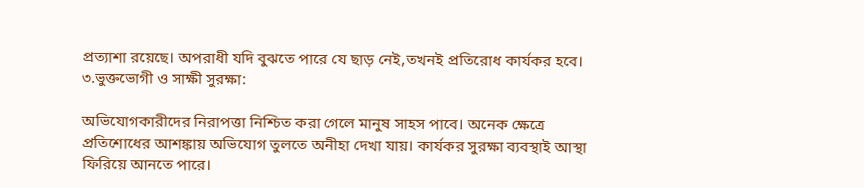প্রত্যাশা রয়েছে। অপরাধী যদি বুঝতে পারে যে ছাড় নেই,তখনই প্রতিরোধ কার্যকর হবে। ৩.ভুক্তভোগী ও সাক্ষী সুরক্ষা:

অভিযোগকারীদের নিরাপত্তা নিশ্চিত করা গেলে মানুষ সাহস পাবে। অনেক ক্ষেত্রে প্রতিশোধের আশঙ্কায় অভিযোগ তুলতে অনীহা দেখা যায়। কার্যকর সুরক্ষা ব্যবস্থাই আস্থা ফিরিয়ে আনতে পারে।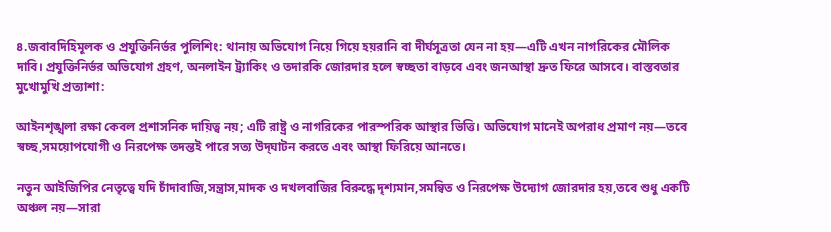৪.জবাবদিহিমূলক ও প্রযুক্তিনির্ভর পুলিশিং: থানায় অভিযোগ নিয়ে গিয়ে হয়রানি বা দীর্ঘসূত্রতা যেন না হয়—এটি এখন নাগরিকের মৌলিক দাবি। প্রযুক্তিনির্ভর অভিযোগ গ্রহণ, অনলাইন ট্র্যাকিং ও তদারকি জোরদার হলে স্বচ্ছতা বাড়বে এবং জনআস্থা দ্রুত ফিরে আসবে। বাস্তবতার মুখোমুখি প্রত্যাশা:

আইনশৃঙ্খলা রক্ষা কেবল প্রশাসনিক দায়িত্ব নয়; এটি রাষ্ট্র ও নাগরিকের পারস্পরিক আস্থার ভিত্তি। অভিযোগ মানেই অপরাধ প্রমাণ নয়—তবে স্বচ্ছ,সময়োপযোগী ও নিরপেক্ষ তদন্তই পারে সত্য উদ্‌ঘাটন করতে এবং আস্থা ফিরিয়ে আনতে।

নতুন আইজিপির নেতৃত্বে যদি চাঁদাবাজি,সন্ত্রাস,মাদক ও দখলবাজির বিরুদ্ধে দৃশ্যমান,সমন্বিত ও নিরপেক্ষ উদ্যোগ জোরদার হয়,তবে শুধু একটি অঞ্চল নয়—সারা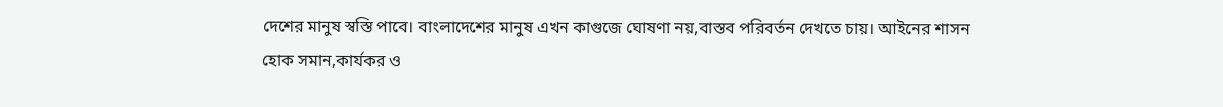দেশের মানুষ স্বস্তি পাবে। বাংলাদেশের মানুষ এখন কাগুজে ঘোষণা নয়,বাস্তব পরিবর্তন দেখতে চায়। আইনের শাসন হোক সমান,কার্যকর ও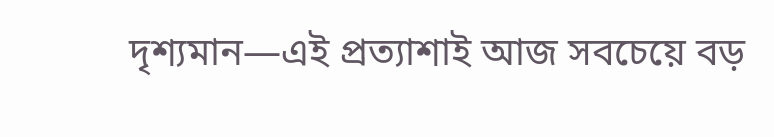দৃশ্যমান—এই প্রত্যাশাই আজ সবচেয়ে বড়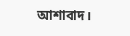আশাবাদ।